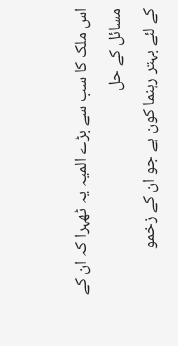اس ملک کا سب سے بڑے المیہ یہ ٹھہرا کہ ان کے مسائل کے حل
کے لئے بہتر رہنما کون ہے جو ان کے زخمو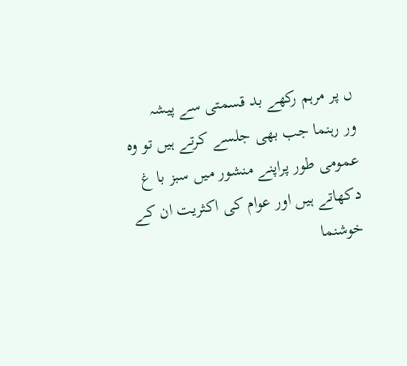ں پر مرہم رکھے بد قسمتی سے پیشہ
ور رہنما جب بھی جلسے کرتے ہیں تو وہ عمومی طور پراپنے منشور میں سبز با غ
دکھاتے ہیں اور عوام کی اکثریت ان کے خوشنما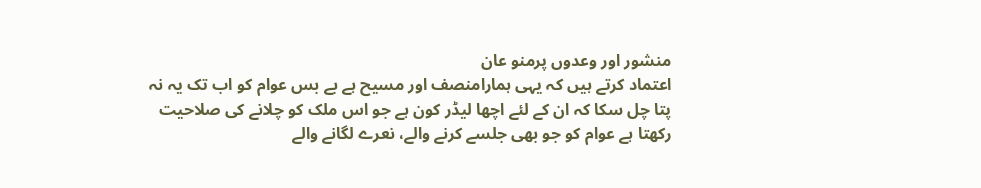منشور اور وعدوں پرمنو عان
اعتماد کرتے ہیں کہ یہی ہمارامنصف اور مسیح ہے بے بس عوام کو اب تک یہ نہ
پتا چل سکا کہ ان کے لئے اچھا لیڈر کون ہے جو اس ملک کو چلانے کی صلاحیت
رکھتا ہے عوام کو جو بھی جلسے کرنے والے، نعرے لگانے والے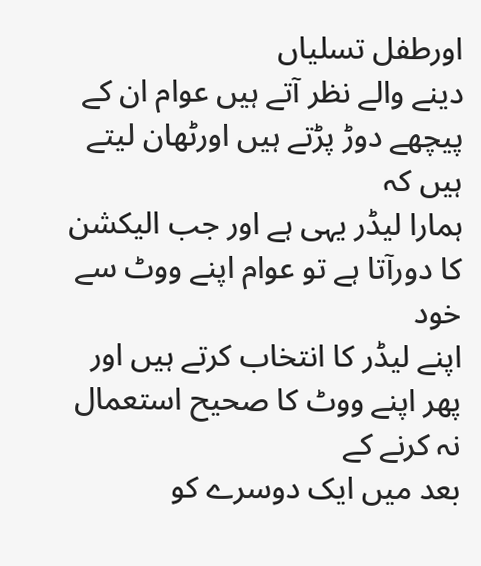اورطفل تسلیاں
دینے والے نظر آتے ہیں عوام ان کے پیچھے دوڑ پڑتے ہیں اورٹھان لیتے ہیں کہ
ہمارا لیڈر یہی ہے اور جب الیکشن کا دورآتا ہے تو عوام اپنے ووٹ سے خود
اپنے لیڈر کا انتخاب کرتے ہیں اور پھر اپنے ووٹ کا صحیح استعمال نہ کرنے کے
بعد میں ایک دوسرے کو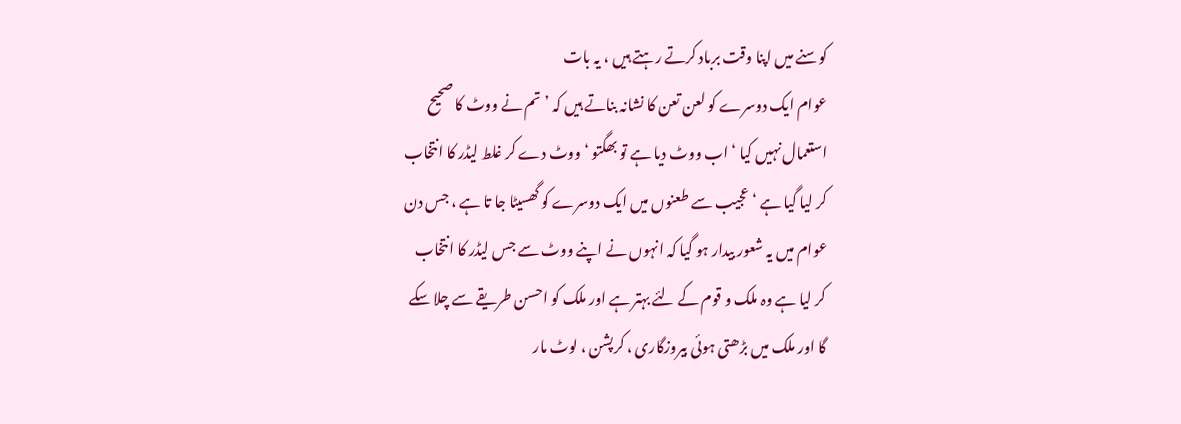کوسنے میں اپنا وقت برباد کرتے رہتے ہیں ، یہ بات
عوام ایک دوسرے کو لعن تعن کا نشانہ بناتے ہیں کہ ’تم نے ووٹ کا صحیح
استعمال نہیں کیا ‘ اب ووٹ دیا ہے تو بھگتو ‘ ووٹ دے کر غلط لیڈر کا انتخاب
کر لیا گیا ہے ‘ عجیب سے طعنوں میں ایک دوسرے کو گھسیٹا جا تا ہے ، جس دن
عوام میں یہ شعور بیدار ہو گیا کہ انہوں نے اپنے ووٹ سے جس لیڈر کا انتخاب
کر لیا ہے وہ ملک و قوم کے لئے بہتر ہے اور ملک کو احسن طریقے سے چلا سکے
گا اور ملک میں بڑھتی ہوئی بیروزگاری ، کرپشن ، لوٹ مار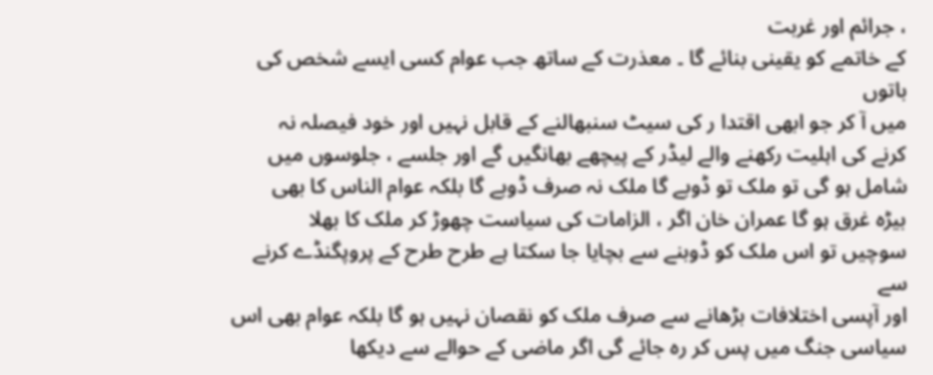، جرائم اور غربت
کے خاتمے کو یقینی بنائے گا ۔ معذرت کے ساتھ جب عوام کسی ایسے شخص کی باتوں
میں آ کر جو ابھی اقتدا ر کی سیٹ سنبھالنے کے قابل نہیں اور خود فیصلہ نہ
کرنے کی اہلیت رکھنے والے لیڈر کے پیچھے بھانگیں گے اور جلسے ، جلوسوں میں
شامل ہو گی تو ملک تو ڈوبے گا ملک نہ صرف ڈوبے گا بلکہ عوام الناس کا بھی
بیڑہ غرق ہو گا عمران خان اگر ، الزامات کی سیاست چھوڑ کر ملک کا بھلا
سوچیں تو اس ملک کو ڈوبنے سے بچایا جا سکتا ہے طرح طرح کے پروپگنڈے کرنے سے
اور آپسی اختلافات بڑھانے سے صرف ملک کو نقصان نہیں ہو گا بلکہ عوام بھی اس
سیاسی جنگ میں پس کر رہ جائے گی اگر ماضی کے حوالے سے دیکھا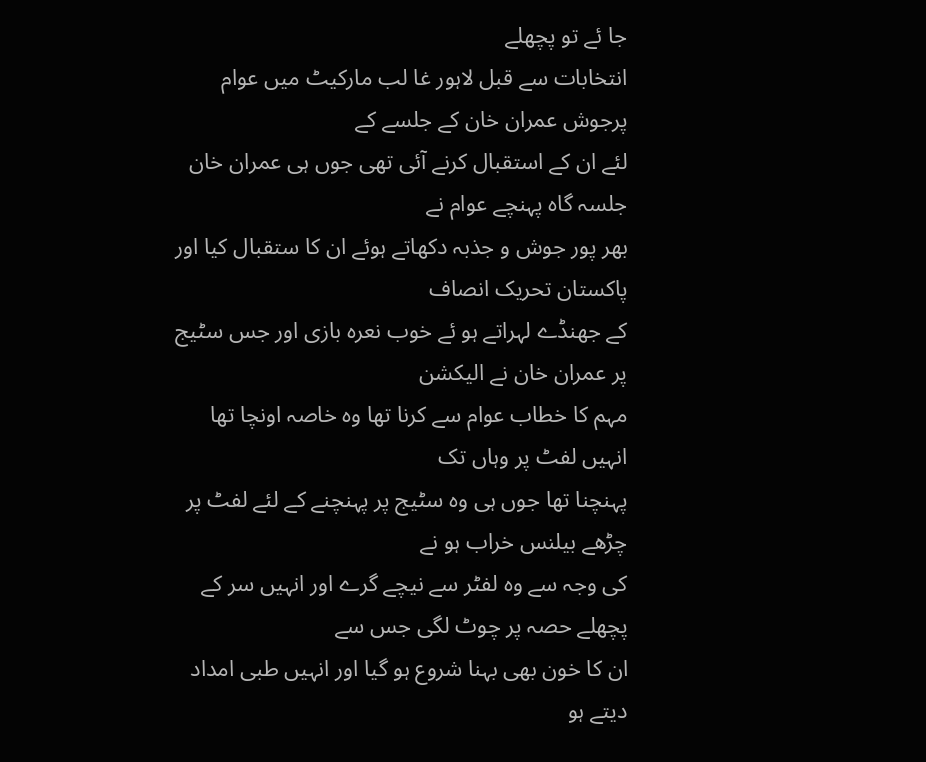جا ئے تو پچھلے
انتخابات سے قبل لاہور غا لب مارکیٹ میں عوام پرجوش عمران خان کے جلسے کے
لئے ان کے استقبال کرنے آئی تھی جوں ہی عمران خان جلسہ گاہ پہنچے عوام نے
بھر پور جوش و جذبہ دکھاتے ہوئے ان کا ستقبال کیا اور پاکستان تحریک انصاف
کے جھنڈے لہراتے ہو ئے خوب نعرہ بازی اور جس سٹیج پر عمران خان نے الیکشن
مہم کا خطاب عوام سے کرنا تھا وہ خاصہ اونچا تھا انہیں لفٹ پر وہاں تک
پہنچنا تھا جوں ہی وہ سٹیج پر پہنچنے کے لئے لفٹ پر چڑھے بیلنس خراب ہو نے
کی وجہ سے وہ لفٹر سے نیچے گرے اور انہیں سر کے پچھلے حصہ پر چوٹ لگی جس سے
ان کا خون بھی بہنا شروع ہو گیا اور انہیں طبی امداد دیتے ہو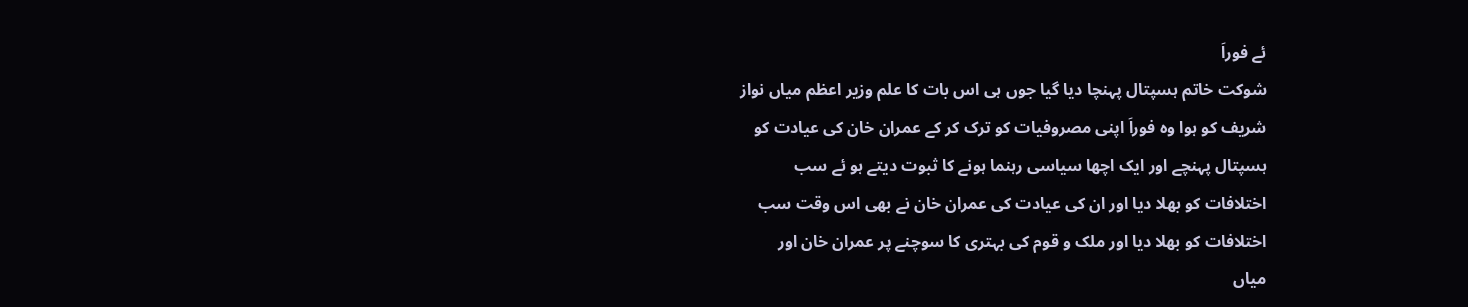ئے فوراَ
شوکت خاتم ہسپتال پہنچا دیا گیا جوں ہی اس بات کا علم وزیر اعظم میاں نواز
شریف کو ہوا وہ فوراَ اپنی مصروفیات کو ترک کر کے عمران خان کی عیادت کو
ہسپتال پہنچے اور ایک اچھا سیاسی رہنما ہونے کا ثبوت دیتے ہو ئے سب
اختلافات کو بھلا دیا اور ان کی عیادت کی عمران خان نے بھی اس وقت سب
اختلافات کو بھلا دیا اور ملک و قوم کی بہتری کا سوچنے پر عمران خان اور
میاں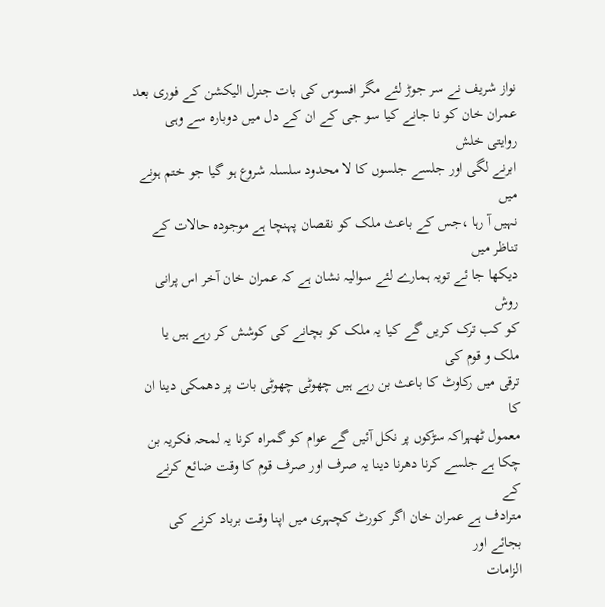نواز شریف نے سر جوڑ لئے مگر افسوس کی بات جنرل الیکشن کے فوری بعد
عمران خان کو نا جانے کیا سو جی کے ان کے دل میں دوبارہ سے وہی روایتی خلش
ابرنے لگی اور جلسے جلسوں کا لا محدود سلسلہ شروع ہو گیا جو ختم ہونے میں
نہیں آ رہا ،جس کے باعث ملک کو نقصان پہنچا ہے موجودہ حالات کے تناظر میں
دیکھا جا ئے تویہ ہمارے لئے سوالیہ نشان ہے کہ عمران خان آخر اس پرانی روش
کو کب ترک کریں گے کیا یہ ملک کو بچانے کی کوشش کر رہے ہیں یا ملک و قوم کی
ترقی میں رکاوٹ کا باعث بن رہے ہیں چھوٹی چھوٹی بات پر دھمکی دینا ان کا
معمول ٹھہراکہ سڑکوں پر نکل آئیں گے عوام کو گمراہ کرنا یہ لمحہ فکریہ بن
چکا ہے جلسے کرنا دھرنا دینا یہ صرف اور صرف قوم کا وقت ضائع کرنے کے
مترادف ہے عمران خان اگر کورٹ کچہری میں اپنا وقت برباد کرنے کی بجائے اور
الزامات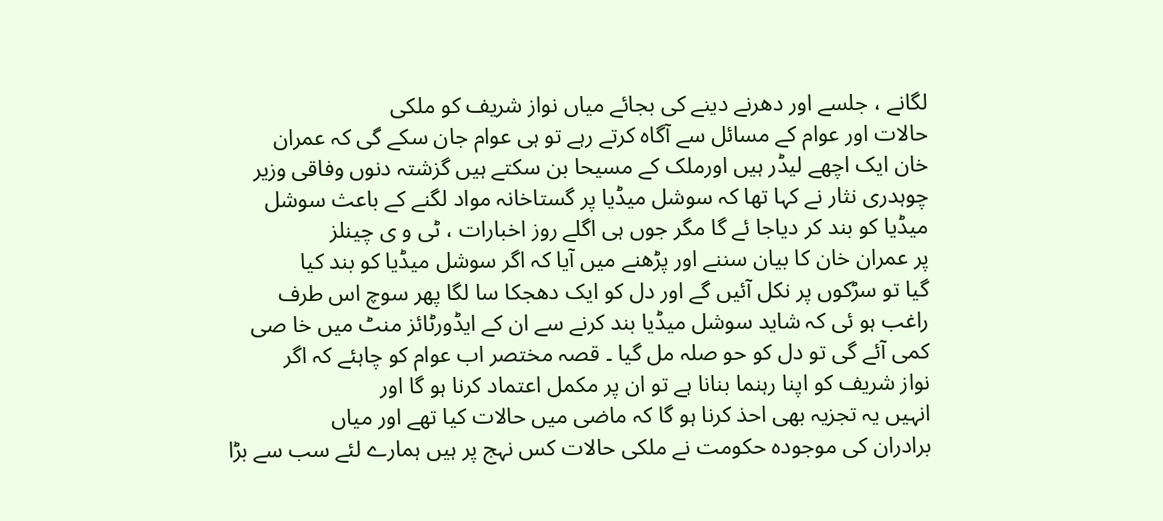لگانے ، جلسے اور دھرنے دینے کی بجائے میاں نواز شریف کو ملکی
حالات اور عوام کے مسائل سے آگاہ کرتے رہے تو ہی عوام جان سکے گی کہ عمران
خان ایک اچھے لیڈر ہیں اورملک کے مسیحا بن سکتے ہیں گزشتہ دنوں وفاقی وزیر
چوہدری نثار نے کہا تھا کہ سوشل میڈیا پر گستاخانہ مواد لگنے کے باعث سوشل
میڈیا کو بند کر دیاجا ئے گا مگر جوں ہی اگلے روز اخبارات ، ٹی و ی چینلز
پر عمران خان کا بیان سننے اور پڑھنے میں آیا کہ اگر سوشل میڈیا کو بند کیا
گیا تو سڑکوں پر نکل آئیں گے اور دل کو ایک دھجکا سا لگا پھر سوچ اس طرف
راغب ہو ئی کہ شاید سوشل میڈیا بند کرنے سے ان کے ایڈورٹائز منٹ میں خا صی
کمی آئے گی تو دل کو حو صلہ مل گیا ۔ قصہ مختصر اب عوام کو چاہئے کہ اگر
نواز شریف کو اپنا رہنما بنانا ہے تو ان پر مکمل اعتماد کرنا ہو گا اور
انہیں یہ تجزیہ بھی احذ کرنا ہو گا کہ ماضی میں حالات کیا تھے اور میاں
برادران کی موجودہ حکومت نے ملکی حالات کس نہج پر ہیں ہمارے لئے سب سے بڑا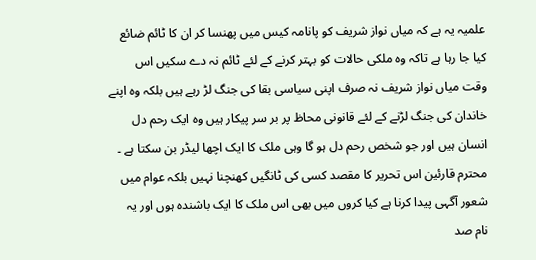علمیہ یہ ہے کہ میاں نواز شریف کو پانامہ کیس میں پھنسا کر ان کا ٹائم ضائع
کیا جا رہا ہے تاکہ وہ ملکی حالات کو بہتر کرنے کے لئے ٹائم نہ دے سکیں اس
وقت میاں نواز شریف نہ صرف اپنی سیاسی بقا کی جنگ لڑ رہے ہیں بلکہ وہ اپنے
خاندان کی جنگ لڑنے کے لئے قانونی محاظ پر بر سر پیکار ہیں وہ ایک رحم دل
انسان ہیں اور جو شخص رحم دل ہو گا وہی ملک کا ایک اچھا لیڈر بن سکتا ہے ۔
محترم قارئین اس تحریر کا مقصد کسی کی ٹانگیں کھنچنا نہیں بلکہ عوام میں
شعور آگہی پیدا کرنا ہے کیا کروں میں بھی اس ملک کا ایک باشندہ ہوں اور یہ
نام صد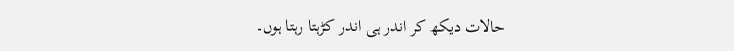حالات دیکھ کر اندر ہی اندر کڑہتا رہتا ہوں۔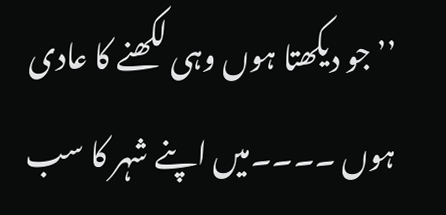’’جو دیکھتا ہوں وہی لکھنے کا عادی ہوں ۔۔۔۔میں اپنے شہر کا سب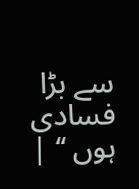سے بڑا
فسادی ہوں ‘‘ |